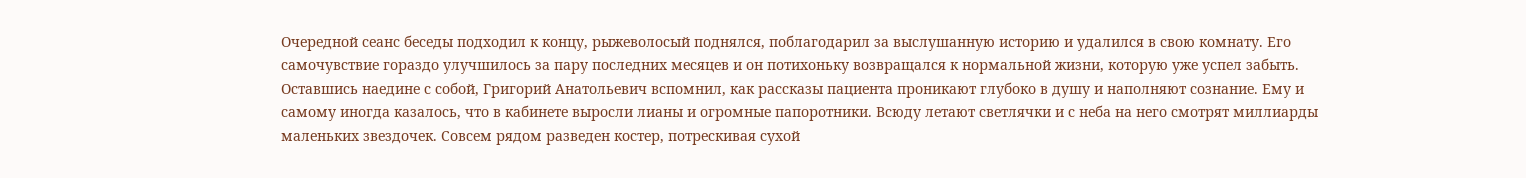Очередной сеанс беседы подходил к концу, рыжеволосый поднялся, поблагодарил за выслушанную историю и удалился в свою комнату. Его самочувствие гораздо улучшилось за пару последних месяцев и он потихоньку возвращался к нормальной жизни, которую уже успел забыть.
Оставшись наедине с собой, Григорий Анатольевич вспомнил, как рассказы пациента проникают глубоко в душу и наполняют сознание. Ему и самому иногда казалось, что в кабинете выросли лианы и огромные папоротники. Всюду летают светлячки и с неба на него смотрят миллиарды маленьких звездочек. Совсем рядом разведен костер, потрескивая сухой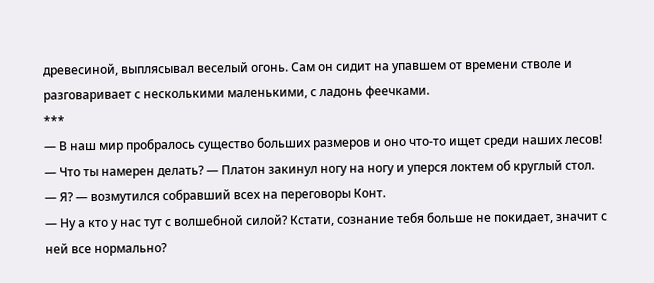древесиной, выплясывал веселый огонь. Сам он сидит на упавшем от времени стволе и разговаривает с несколькими маленькими, с ладонь феечками.
***
— В наш мир пробралось существо больших размеров и оно что-то ищет среди наших лесов!
— Что ты намерен делать? — Платон закинул ногу на ногу и уперся локтем об круглый стол.
— Я? — возмутился собравший всех на переговоры Конт.
— Ну а кто у нас тут с волшебной силой? Кстати, сознание тебя больше не покидает, значит с ней все нормально?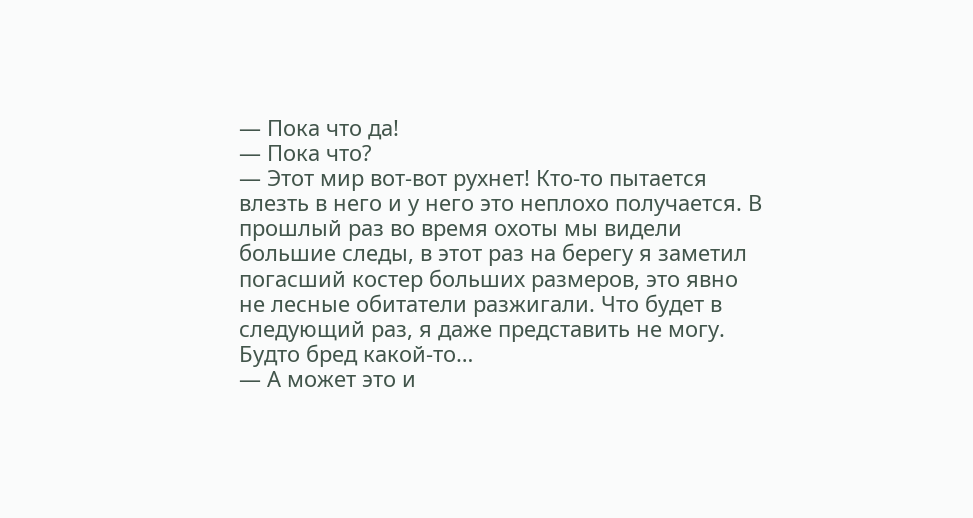— Пока что да!
— Пока что?
— Этот мир вот-вот рухнет! Кто-то пытается влезть в него и у него это неплохо получается. В прошлый раз во время охоты мы видели большие следы, в этот раз на берегу я заметил погасший костер больших размеров, это явно не лесные обитатели разжигали. Что будет в следующий раз, я даже представить не могу. Будто бред какой-то…
— А может это и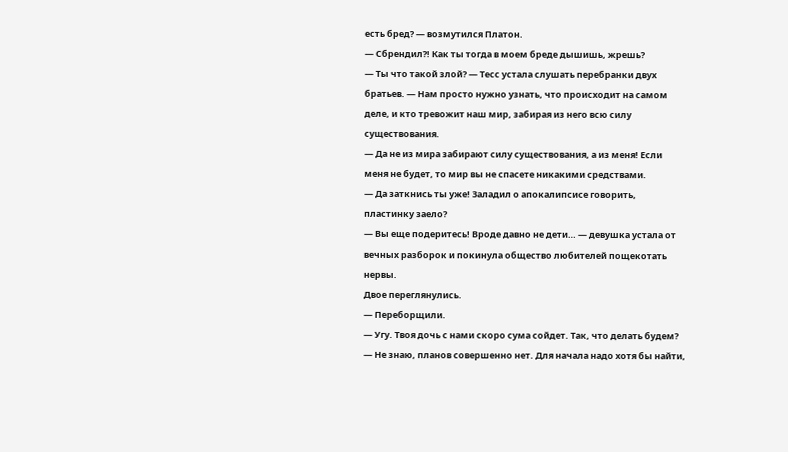есть бред? — возмутился Платон.
— Сбрендил?! Как ты тогда в моем бреде дышишь, жрешь?
— Ты что такой злой? — Тесс устала слушать перебранки двух братьев. — Нам просто нужно узнать, что происходит на самом деле, и кто тревожит наш мир, забирая из него всю силу существования.
— Да не из мира забирают силу существования, а из меня! Если меня не будет, то мир вы не спасете никакими средствами.
— Да заткнись ты уже! Заладил о апокалипсисе говорить, пластинку заело?
— Вы еще подеритесь! Вроде давно не дети… — девушка устала от вечных разборок и покинула общество любителей пощекотать нервы.
Двое переглянулись.
— Переборщили.
— Угу. Твоя дочь с нами скоро сума сойдет. Так, что делать будем?
— Не знаю, планов совершенно нет. Для начала надо хотя бы найти,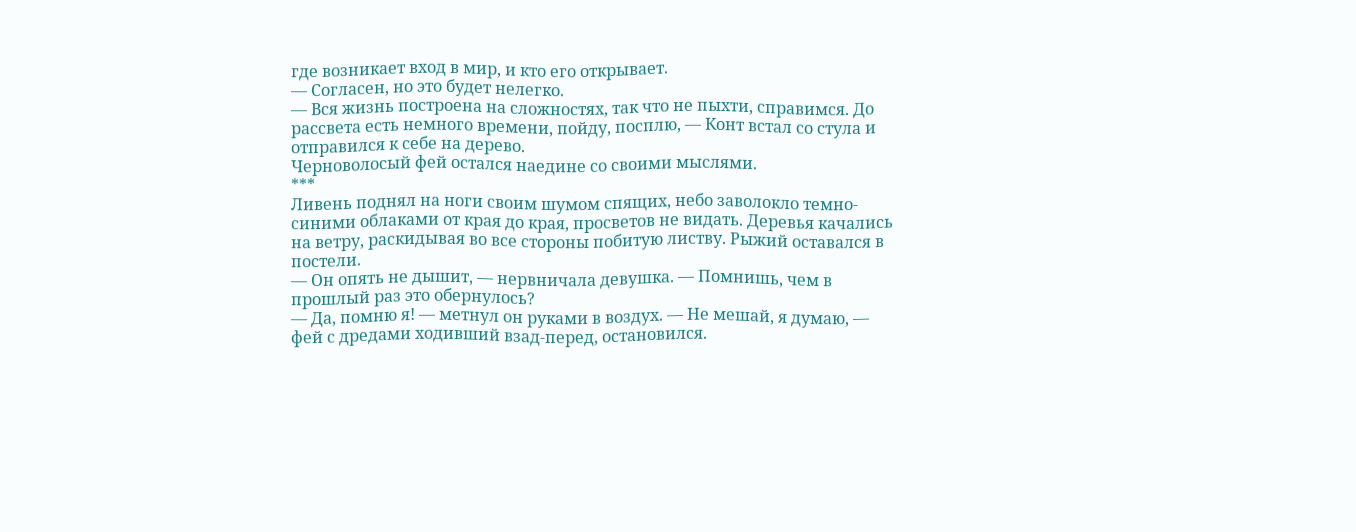где возникает вход в мир, и кто его открывает.
— Согласен, но это будет нелегко.
— Вся жизнь построена на сложностях, так что не пыхти, справимся. До рассвета есть немного времени, пойду, посплю, — Конт встал со стула и отправился к себе на дерево.
Черноволосый фей остался наедине со своими мыслями.
***
Ливень поднял на ноги своим шумом спящих, небо заволокло темно-синими облаками от края до края, просветов не видать. Деревья качались на ветру, раскидывая во все стороны побитую листву. Рыжий оставался в постели.
— Он опять не дышит, — нервничала девушка. — Помнишь, чем в прошлый раз это обернулось?
— Да, помню я! — метнул он руками в воздух. — Не мешай, я думаю, — фей с дредами ходивший взад-перед, остановился.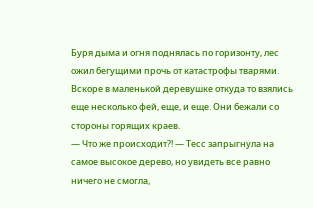Буря дыма и огня поднялась по горизонту, лес ожил бегущими прочь от катастрофы тварями.
Вскоре в маленькой деревушке откуда то взялись еще несколько фей, еще, и еще. Они бежали со стороны горящих краев.
— Что же происходит?! — Тесс запрыгнула на самое высокое дерево, но увидеть все равно ничего не смогла,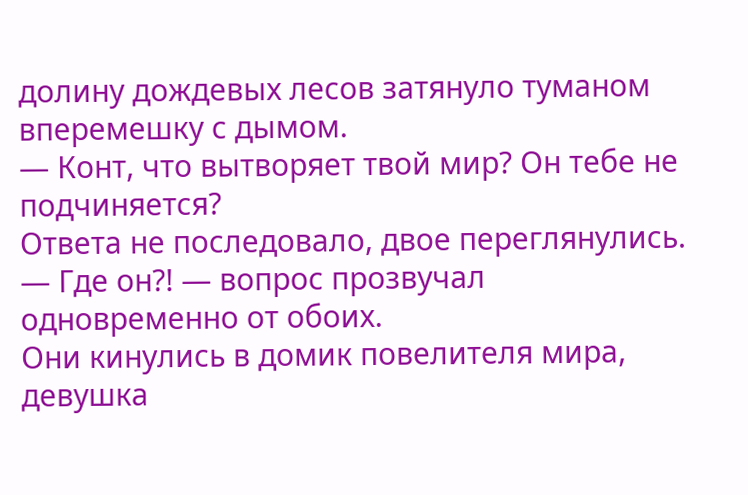долину дождевых лесов затянуло туманом вперемешку с дымом.
— Конт, что вытворяет твой мир? Он тебе не подчиняется?
Ответа не последовало, двое переглянулись.
— Где он?! — вопрос прозвучал одновременно от обоих.
Они кинулись в домик повелителя мира, девушка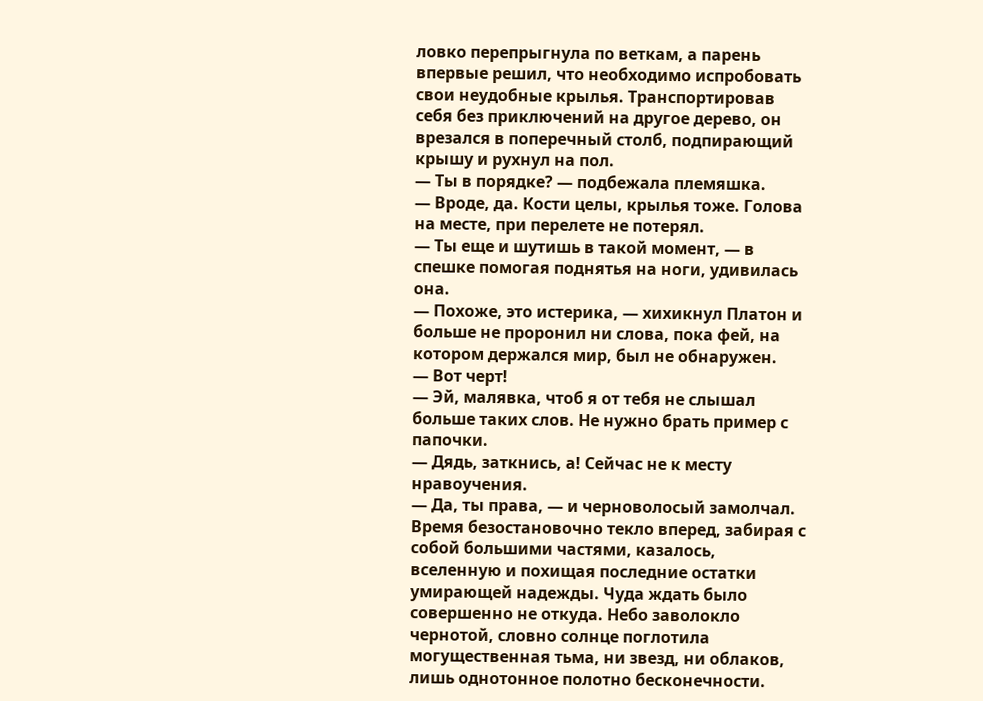ловко перепрыгнула по веткам, а парень впервые решил, что необходимо испробовать свои неудобные крылья. Транспортировав себя без приключений на другое дерево, он врезался в поперечный столб, подпирающий крышу и рухнул на пол.
— Ты в порядке? — подбежала племяшка.
— Вроде, да. Кости целы, крылья тоже. Голова на месте, при перелете не потерял.
— Ты еще и шутишь в такой момент, — в спешке помогая поднятья на ноги, удивилась она.
— Похоже, это истерика, — хихикнул Платон и больше не проронил ни слова, пока фей, на котором держался мир, был не обнаружен.
— Вот черт!
— Эй, малявка, чтоб я от тебя не слышал больше таких слов. Не нужно брать пример с папочки.
— Дядь, заткнись, а! Сейчас не к месту нравоучения.
— Да, ты права, — и черноволосый замолчал.
Время безостановочно текло вперед, забирая с собой большими частями, казалось, вселенную и похищая последние остатки умирающей надежды. Чуда ждать было совершенно не откуда. Небо заволокло чернотой, словно солнце поглотила могущественная тьма, ни звезд, ни облаков, лишь однотонное полотно бесконечности.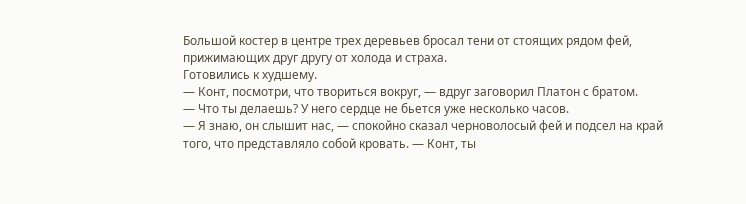Большой костер в центре трех деревьев бросал тени от стоящих рядом фей, прижимающих друг другу от холода и страха.
Готовились к худшему.
— Конт, посмотри, что твориться вокруг, — вдруг заговорил Платон с братом.
— Что ты делаешь? У него сердце не бьется уже несколько часов.
— Я знаю, он слышит нас, — спокойно сказал черноволосый фей и подсел на край того, что представляло собой кровать. — Конт, ты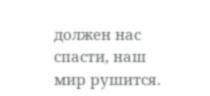должен нас спасти, наш мир рушится.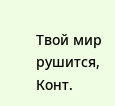Твой мир рушится, Конт.